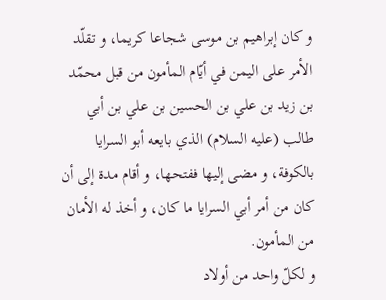و كان إبراهيم بن موسى شجاعا كريما، و تقلّد الأمر على اليمن في أيّام المأمون من قبل محمّد بن زيد بن علي بن الحسين بن علي بن أبي طالب (عليه السلام) الذي بايعه أبو السرايا بالكوفة، و مضى إليها ففتحها، و أقام مدة إلى أن كان من أمر أبي السرايا ما كان، و أخذ له الأمان من المأمون.
و لكلّ واحد من أولاد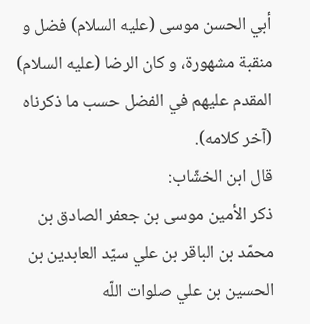أبي الحسن موسى (عليه السلام) فضل و منقبة مشهورة، و كان الرضا (عليه السلام) المقدم عليهم في الفضل حسب ما ذكرناه (آخر كلامه).
قال ابن الخشّاب:
ذكر الأمين موسى بن جعفر الصادق بن محمّد بن الباقر بن علي سيّد العابدين بن الحسين بن علي صلوات اللّه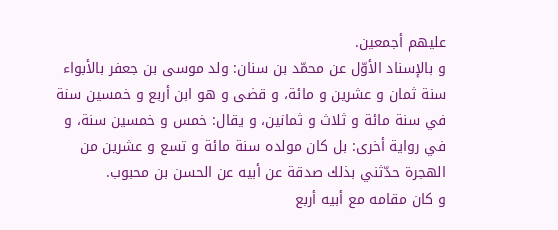عليهم أجمعين.
و بالإسناد الأوّل عن محمّد بن سنان: ولد موسى بن جعفر بالأبواء سنة ثمان و عشرين و مائة، و قضى و هو ابن أربع و خمسين سنة في سنة مائة و ثلاث و ثمانين، و يقال: خمس و خمسين سنة، و في رواية أخرى: بل كان مولده سنة مائة و تسع و عشرين من الهجرة حدّثني بذلك صدقة عن أبيه عن الحسن بن محبوب.
و كان مقامه مع أبيه أربع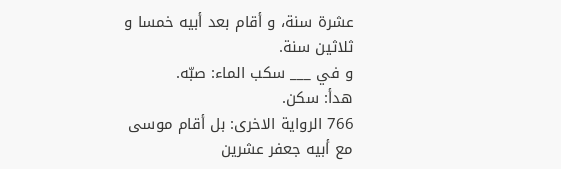عشرة سنة، و أقام بعد أبيه خمسا و ثلاثين سنة.
و في ___ سكب الماء: صبّه.
هدأ: سكن.
766 الرواية الاخرى: بل أقام موسى مع أبيه جعفر عشرين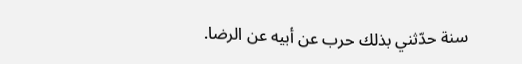سنة حدّثني بذلك حرب عن أبيه عن الرضا.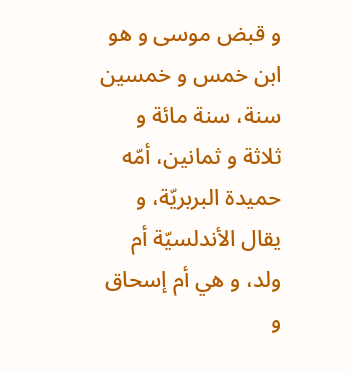و قبض موسى و هو ابن خمس و خمسين سنة، سنة مائة و ثلاثة و ثمانين، أمّه حميدة البربريّة، و يقال الأندلسيّة أم ولد، و هي أم إسحاق و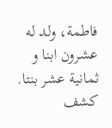فاطمة، ولد له عشرون ابنا و ثمانية عشر بنتا.
كشف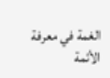الغمة في معرفة الأئمة